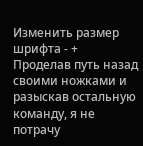Изменить размер шрифта - +
Проделав путь назад своими ножками и разыскав остальную команду, я не потрачу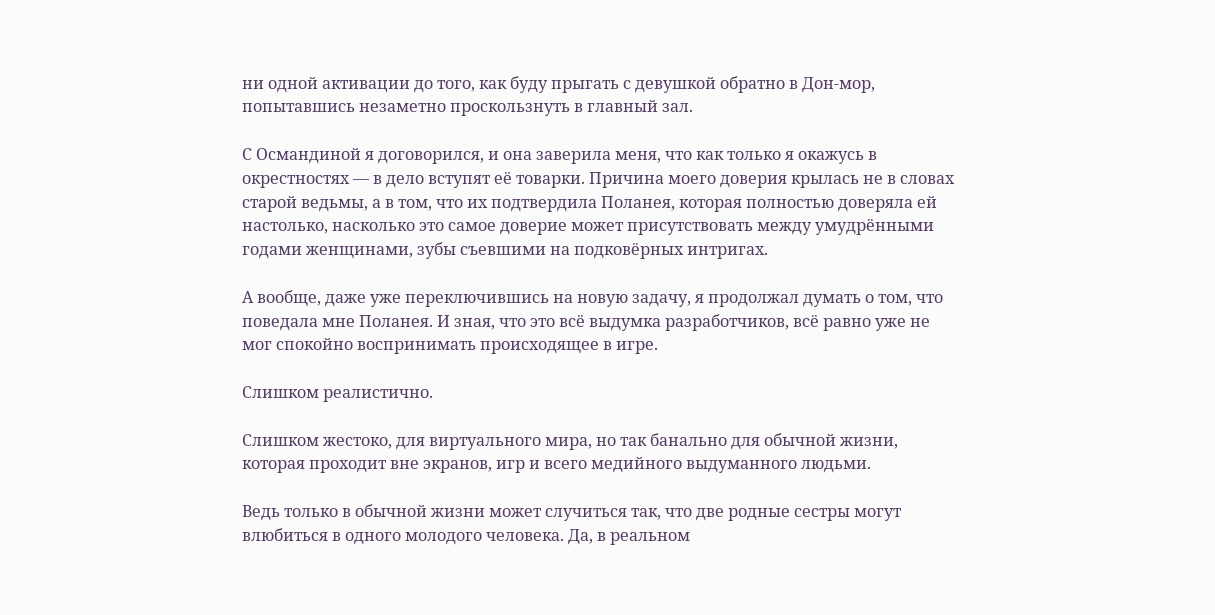ни одной активации до того, как буду прыгать с девушкой обратно в Дон-мор, попытавшись незаметно проскользнуть в главный зал.

С Османдиной я договорился, и она заверила меня, что как только я окажусь в окрестностях — в дело вступят её товарки. Причина моего доверия крылась не в словах старой ведьмы, а в том, что их подтвердила Поланея, которая полностью доверяла ей настолько, насколько это самое доверие может присутствовать между умудрёнными годами женщинами, зубы съевшими на подковёрных интригах.

А вообще, даже уже переключившись на новую задачу, я продолжал думать о том, что поведала мне Поланея. И зная, что это всё выдумка разработчиков, всё равно уже не мог спокойно воспринимать происходящее в игре.

Слишком реалистично.

Слишком жестоко, для виртуального мира, но так банально для обычной жизни, которая проходит вне экранов, игр и всего медийного выдуманного людьми.

Ведь только в обычной жизни может случиться так, что две родные сестры могут влюбиться в одного молодого человека. Да, в реальном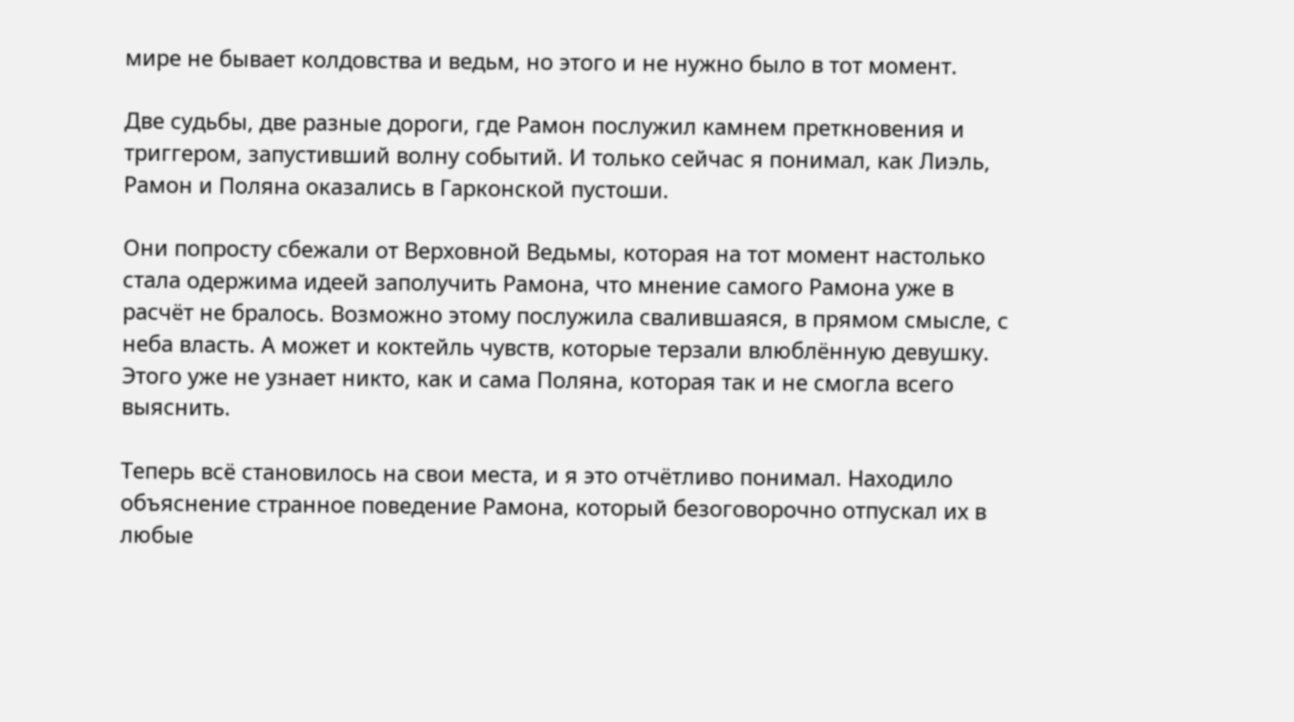мире не бывает колдовства и ведьм, но этого и не нужно было в тот момент.

Две судьбы, две разные дороги, где Рамон послужил камнем преткновения и триггером, запустивший волну событий. И только сейчас я понимал, как Лиэль, Рамон и Поляна оказались в Гарконской пустоши.

Они попросту сбежали от Верховной Ведьмы, которая на тот момент настолько стала одержима идеей заполучить Рамона, что мнение самого Рамона уже в расчёт не бралось. Возможно этому послужила свалившаяся, в прямом смысле, с неба власть. А может и коктейль чувств, которые терзали влюблённую девушку. Этого уже не узнает никто, как и сама Поляна, которая так и не смогла всего выяснить.

Теперь всё становилось на свои места, и я это отчётливо понимал. Находило объяснение странное поведение Рамона, который безоговорочно отпускал их в любые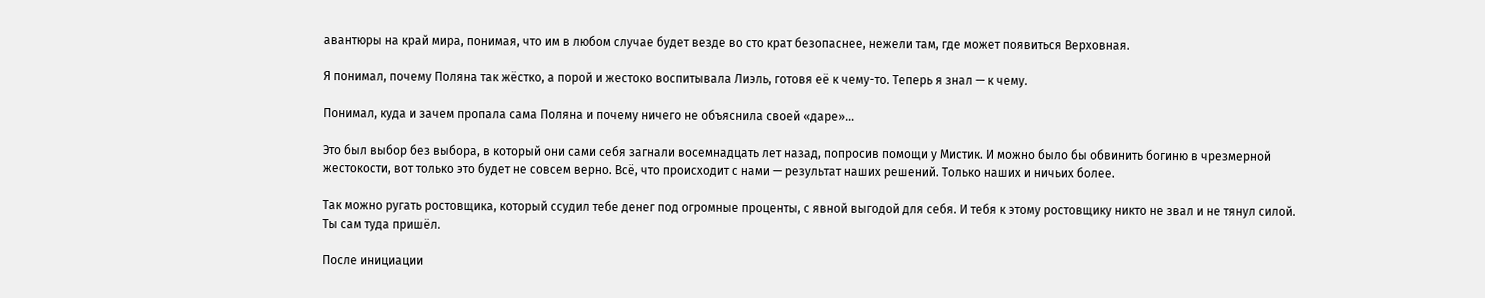авантюры на край мира, понимая, что им в любом случае будет везде во сто крат безопаснее, нежели там, где может появиться Верховная.

Я понимал, почему Поляна так жёстко, а порой и жестоко воспитывала Лиэль, готовя её к чему-то. Теперь я знал — к чему.

Понимал, куда и зачем пропала сама Поляна и почему ничего не объяснила своей «даре»…

Это был выбор без выбора, в который они сами себя загнали восемнадцать лет назад, попросив помощи у Мистик. И можно было бы обвинить богиню в чрезмерной жестокости, вот только это будет не совсем верно. Всё, что происходит с нами — результат наших решений. Только наших и ничьих более.

Так можно ругать ростовщика, который ссудил тебе денег под огромные проценты, с явной выгодой для себя. И тебя к этому ростовщику никто не звал и не тянул силой. Ты сам туда пришёл.

После инициации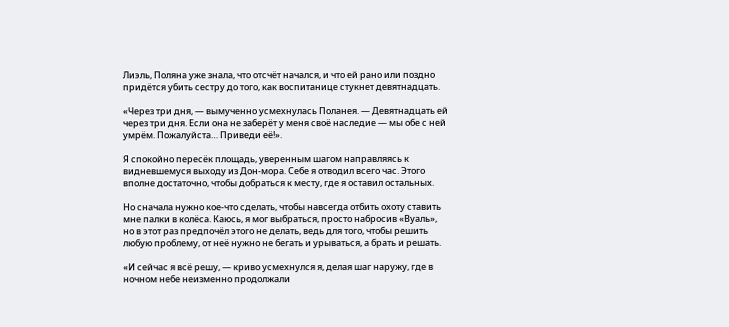Лиэль, Поляна уже знала, что отсчёт начался, и что ей рано или поздно придётся убить сестру до того, как воспитанице стукнет девятнадцать.

«Через три дня, — вымученно усмехнулась Поланея. — Девятнадцать ей через три дня. Если она не заберёт у меня своё наследие — мы обе с ней умрём. Пожалуйста… Приведи её!».

Я спокойно пересёк площадь, уверенным шагом направляясь к видневшемуся выходу из Дон-мора. Себе я отводил всего час. Этого вполне достаточно, чтобы добраться к месту, где я оставил остальных.

Но сначала нужно кое-что сделать, чтобы навсегда отбить охоту ставить мне палки в колёса. Каюсь, я мог выбраться, просто набросив «Вуаль», но в этот раз предпочёл этого не делать, ведь для того, чтобы решить любую проблему, от неё нужно не бегать и урываться, а брать и решать.

«И сейчас я всё решу, — криво усмехнулся я, делая шаг наружу, где в ночном небе неизменно продолжали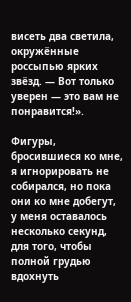висеть два светила, окружённые россыпью ярких звёзд. — Вот только уверен — это вам не понравится!».

Фигуры, бросившиеся ко мне, я игнорировать не собирался, но пока они ко мне добегут, у меня оставалось несколько секунд, для того, чтобы полной грудью вдохнуть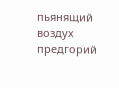пьянящий воздух предгорий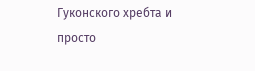Гуконского хребта и просто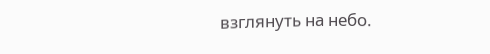взглянуть на небо.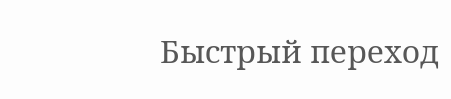Быстрый переход